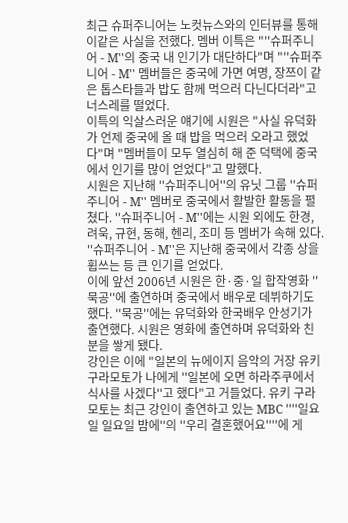최근 슈퍼주니어는 노컷뉴스와의 인터뷰를 통해 이같은 사실을 전했다. 멤버 이특은 "''슈퍼주니어 - M''의 중국 내 인기가 대단하다"며 "''슈퍼주니어 - M'' 멤버들은 중국에 가면 여명, 장쯔이 같은 톱스타들과 밥도 함께 먹으러 다닌다더라"고 너스레를 떨었다.
이특의 익살스러운 얘기에 시원은 "사실 유덕화가 언제 중국에 올 때 밥을 먹으러 오라고 했었다"며 "멤버들이 모두 열심히 해 준 덕택에 중국에서 인기를 많이 얻었다"고 말했다.
시원은 지난해 ''슈퍼주니어''의 유닛 그룹 ''슈퍼주니어 - M'' 멤버로 중국에서 활발한 활동을 펼쳤다. ''슈퍼주니어 - M''에는 시원 외에도 한경, 려욱, 규현, 동해, 헨리, 조미 등 멤버가 속해 있다. ''슈퍼주니어 - M''은 지난해 중국에서 각종 상을 휩쓰는 등 큰 인기를 얻었다.
이에 앞선 2006년 시원은 한·중·일 합작영화 ''묵공''에 출연하며 중국에서 배우로 데뷔하기도 했다. ''묵공''에는 유덕화와 한국배우 안성기가 출연했다. 시원은 영화에 출연하며 유덕화와 친분을 쌓게 됐다.
강인은 이에 "일본의 뉴에이지 음악의 거장 유키 구라모토가 나에게 ''일본에 오면 하라주쿠에서 식사를 사겠다''고 했다"고 거들었다. 유키 구라모토는 최근 강인이 출연하고 있는 MBC ''''일요일 일요일 밤에''의 ''우리 결혼했어요''''에 게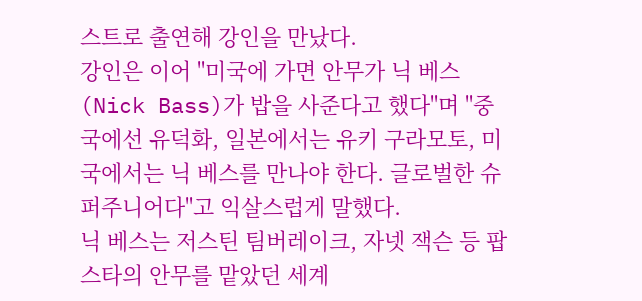스트로 출연해 강인을 만났다.
강인은 이어 "미국에 가면 안무가 닉 베스(Nick Bass)가 밥을 사준다고 했다"며 "중국에선 유덕화, 일본에서는 유키 구라모토, 미국에서는 닉 베스를 만나야 한다. 글로벌한 슈퍼주니어다"고 익살스럽게 말했다.
닉 베스는 저스틴 팀버레이크, 자넷 잭슨 등 팝스타의 안무를 맡았던 세계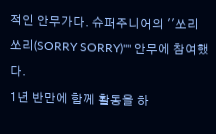적인 안무가다. 슈퍼주니어의 ''쏘리 쏘리(SORRY SORRY)'''' 안무에 참여했다.
1년 반만에 함께 활동을 하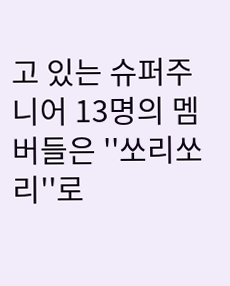고 있는 슈퍼주니어 13명의 멤버들은 ''쏘리쏘리''로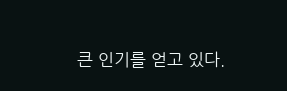큰 인기를 얻고 있다.